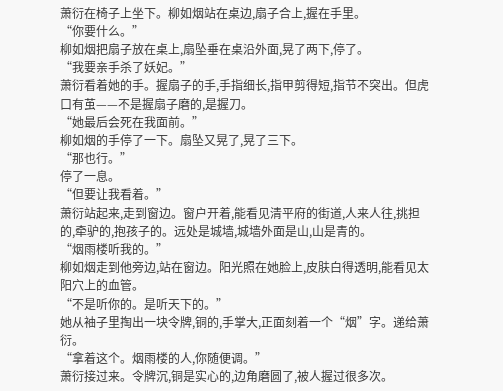萧衍在椅子上坐下。柳如烟站在桌边,扇子合上,握在手里。
“你要什么。”
柳如烟把扇子放在桌上,扇坠垂在桌沿外面,晃了两下,停了。
“我要亲手杀了妖妃。”
萧衍看着她的手。握扇子的手,手指细长,指甲剪得短,指节不突出。但虎口有茧——不是握扇子磨的,是握刀。
“她最后会死在我面前。”
柳如烟的手停了一下。扇坠又晃了,晃了三下。
“那也行。”
停了一息。
“但要让我看着。”
萧衍站起来,走到窗边。窗户开着,能看见清平府的街道,人来人往,挑担的,牵驴的,抱孩子的。远处是城墙,城墙外面是山,山是青的。
“烟雨楼听我的。”
柳如烟走到他旁边,站在窗边。阳光照在她脸上,皮肤白得透明,能看见太阳穴上的血管。
“不是听你的。是听天下的。”
她从袖子里掏出一块令牌,铜的,手掌大,正面刻着一个“烟”字。递给萧衍。
“拿着这个。烟雨楼的人,你随便调。”
萧衍接过来。令牌沉,铜是实心的,边角磨圆了,被人握过很多次。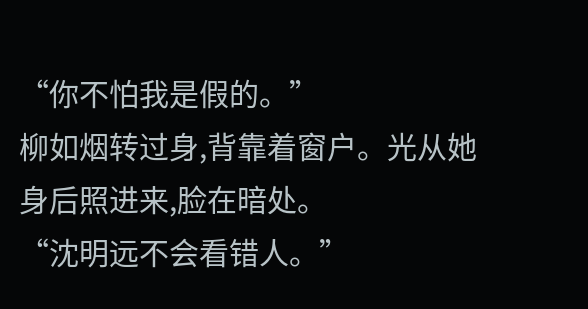“你不怕我是假的。”
柳如烟转过身,背靠着窗户。光从她身后照进来,脸在暗处。
“沈明远不会看错人。”